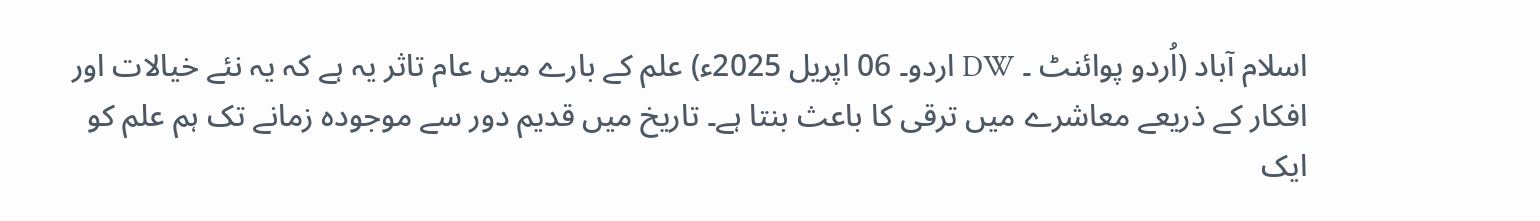اسلام آباد (اُردو پوائنٹ ۔ DW اردو۔ 06 اپریل 2025ء) علم کے بارے میں عام تاثر یہ ہے کہ یہ نئے خیالات اور افکار کے ذریعے معاشرے میں ترقی کا باعث بنتا ہے۔ تاریخ میں قدیم دور سے موجودہ زمانے تک ہم علم کو ایک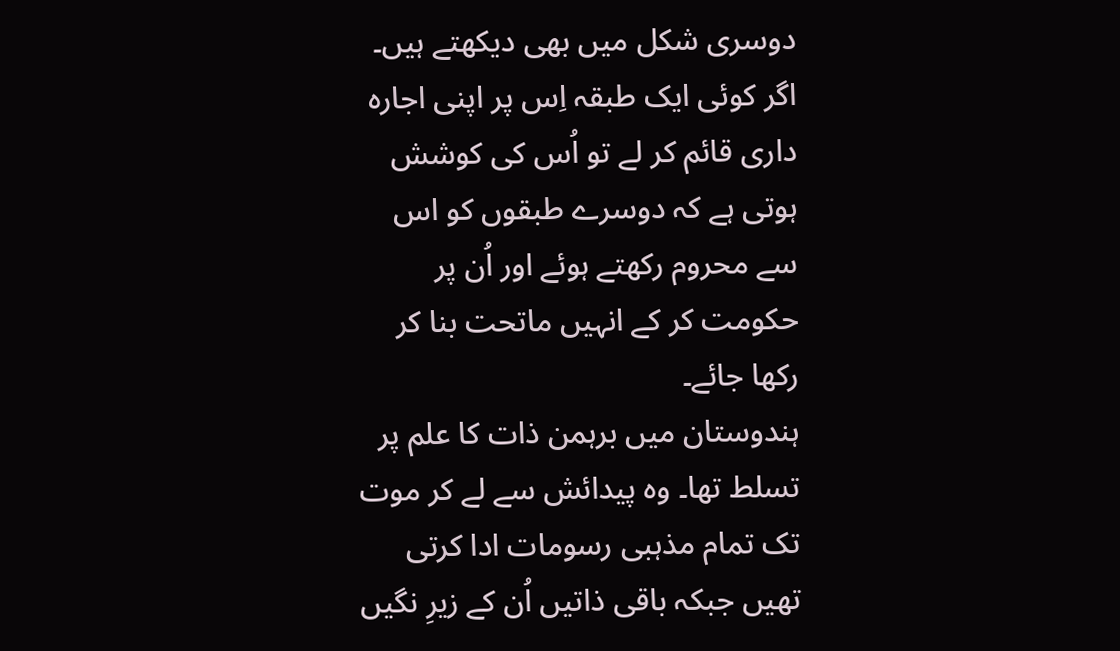دوسری شکل میں بھی دیکھتے ہیں۔ اگر کوئی ایک طبقہ اِس پر اپنی اجارہ داری قائم کر لے تو اُس کی کوشش ہوتی ہے کہ دوسرے طبقوں کو اس سے محروم رکھتے ہوئے اور اُن پر حکومت کر کے انہیں ماتحت بنا کر رکھا جائے۔
ہندوستان میں برہمن ذات کا علم پر تسلط تھا۔ وہ پیدائش سے لے کر موت تک تمام مذہبی رسومات ادا کرتی تھیں جبکہ باقی ذاتیں اُن کے زیرِ نگیں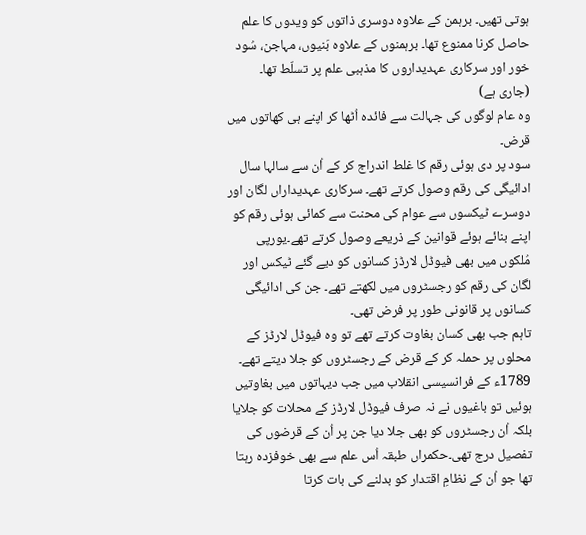ہوتی تھیں۔ برہمن کے علاوہ دوسری ذاتوں کو ویدوں کا علم حاصل کرنا ممنوع تھا۔ برہمنوں کے علاوہ بَنیوں، مہاجن، سُود خور اور سرکاری عہدیداروں کا مذہبی علم پر تسلّط تھا۔
(جاری ہے)
وہ عام لوگوں کی جہالت سے فائدہ اُٹھا کر اپنے ہی کھاتوں میں قرض۔
سود پر دی ہوئی رقم کا غلط اندراج کر کے اُن سے سالہا سال ادائیگی کی رقم وصول کرتے تھے۔ سرکاری عہدیداراں لگان اور دوسرے ٹیکسوں سے عوام کی محنت سے کمائی ہوئی رقم کو اپنے بنائے ہوئے قوانین کے ذریعے وصول کرتے تھے۔یورپی مُلکوں میں بھی فیوڈل لارڈز کسانوں کو دیے گئے ٹیکس اور لگان کی رقم کو رجسٹروں میں لکھتے تھے۔ جن کی ادائیگی کسانوں پر قانونی طور پر فرض تھی۔
تاہم جب بھی کسان بغاوت کرتے تھے تو وہ فیوڈل لارڈز کے محلوں پر حملہ کر کے قرض کے رجسٹروں کو جلا دیتے تھے۔ 1789ء کے فرانسیسی انقلاب میں جب دیہاتوں میں بغاوتیں ہوئیں تو باغیوں نے نہ صرف فیوڈل لارڈز کے محلات کو جلایا بلکہ اُن رجسٹروں کو بھی جلا دیا جن پر اُن کے قرضوں کی تفصیل درج تھی۔حکمراں طبقہ اُس علم سے بھی خوفزدہ رہتا تھا جو اُن کے نظامِ اقتدار کو بدلنے کی بات کرتا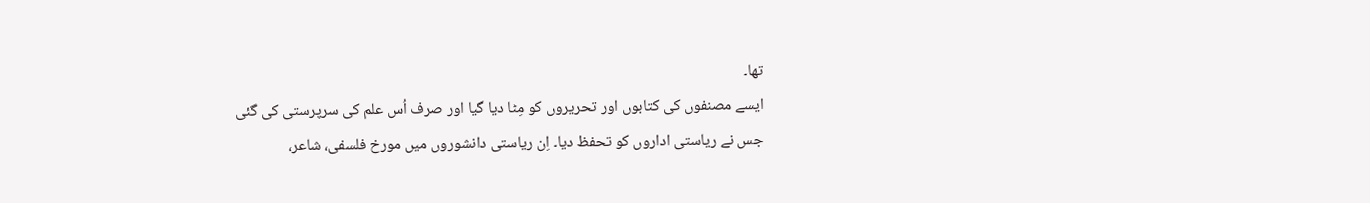تھا۔
ایسے مصنفوں کی کتابوں اور تحریروں کو مِٹا دیا گیا اور صرف اُس علم کی سرپرستی کی گئی جس نے ریاستی اداروں کو تحفظ دیا۔ اِن ریاستی دانشوروں میں مورخ فلسفی، شاعر،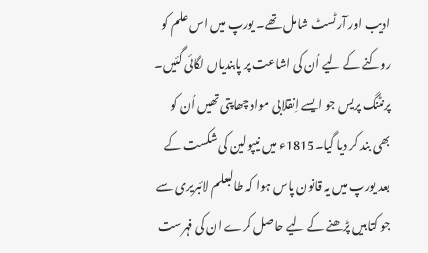ادیب اور آرٹسٹ شامل تھے۔ یورپ میں اس علم کو روکنے کے لیے اُن کی اشاعت پر پابندیاں لگائی گئیں۔ پرنٹنگ پریس جو ایسے اِنقلابی مواد چھاپتی تھیں اُن کو بھی بند کر دیا گیا۔1815ء میں نیپولین کی شکست کے بعد یورپ میں یہ قانون پاس ہوا کہ طالبعلم لائبریری سے جو کتابیں پڑھنے کے لیے حاصل کرے ان کی فہرست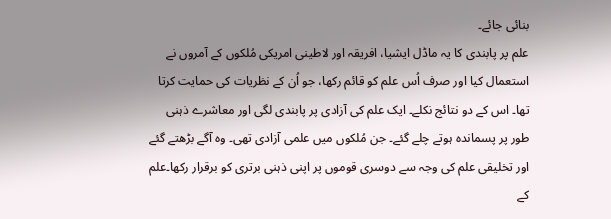بنائی جائے۔
علم پر پابندی کا یہ ماڈل ایشیا، افریقہ اور لاطینی امریکی مُلکوں کے آمروں نے استعمال کیا اور صرف اُس علم کو قائم رکھا، جو اُن کے نظریات کی حمایت کرتا تھا۔ اس کے دو نتائج نکلے۔ ایک علم کی آزادی پر پابندی لگی اور معاشرے ذہنی طور پر پسماندہ ہوتے چلے گئے۔ جن مُلکوں میں علمی آزادی تھی۔ وہ آگے بڑھتے گئے اور تخلیقی علم کی وجہ سے دوسری قوموں پر اپنی ذہنی برتری کو برقرار رکھا۔علم کے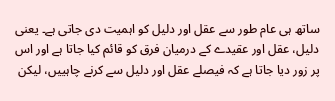ساتھ ہی عام طور سے عقل اور دلیل کو اہمیت دی جاتی ہے۔ یعنی دلیل، عقل اور عقیدے کے درمیان فرق کو قائم کیا جاتا ہے اور اس پر زور دیا جاتا ہے کہ فیصلے عقل اور دلیل سے کرنے چاہییں، لیکن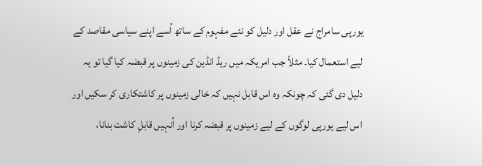یورپی سامراج نے عقل اور دلیل کو نئے مفہوم کے ساتھ اُسے اپنے سیاسی مقاصد کے لیے استعمال کیا۔ مثلاً جب امریکہ میں ریڈ انڈین کی زمینوں پر قبضہ کیا گیا تو یہ دلیل دی گئی کہ چونکہ وہ اس قابل نہیں کہ خالی زمینوں پر کاشتکاری کر سکیں اور اس لیے یورپی لوگوں کے لیے زمینوں پر قبضہ کرنا اور اُنہیں قابلِ کاشت بنانا،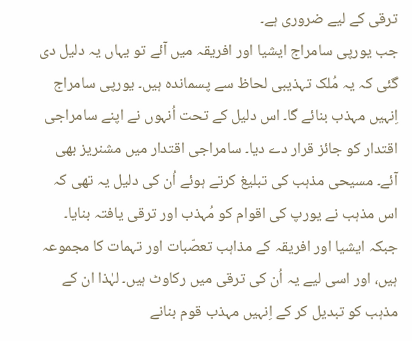ترقی کے لیے ضروری ہے۔
جب یورپی سامراج ایشیا اور افریقہ میں آئے تو یہاں یہ دلیل دی گئی کہ یہ مُلک تہذیبی لحاظ سے پسماندہ ہیں۔ یورپی سامراج اِنہیں مہذب بنائے گا۔ اس دلیل کے تحت اُنہوں نے اپنے سامراجی اقتدار کو جائز قرار دے دیا۔ سامراجی اقتدار میں مشنریز بھی آئے۔ مسیحی مذہب کی تبلیغ کرتے ہوئے اُن کی دلیل یہ تھی کہ اس مذہب نے یورپ کی اقوام کو مُہذب اور ترقی یافتہ بنایا۔
جبکہ ایشیا اور افریقہ کے مذاہب تعصّبات اور تہمات کا مجموعہ ہیں، اور اسی لیے یہ اُن کی ترقی میں رکاوٹ ہیں۔ لہٰذا ان کے مذہب کو تبدیل کر کے اِنہیں مہذب قوم بنانے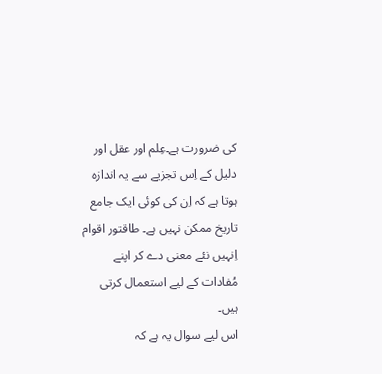کی ضرورت ہے۔عِلم اور عقل اور دلیل کے اِس تجزیے سے یہ اندازہ ہوتا ہے کہ اِن کی کوئی ایک جامع تاریخ ممکن نہیں ہے۔ طاقتور اقوام اِنہیں نئے معنی دے کر اپنے مُفادات کے لیے استعمال کرتی ہیں۔
اس لیے سوال یہ ہے کہ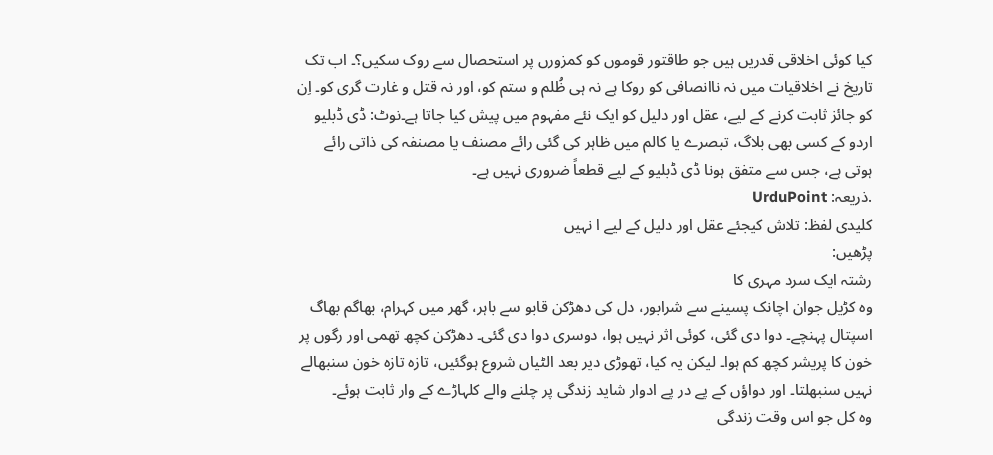کیا کوئی اخلاقی قدریں ہیں جو طاقتور قوموں کو کمزورں پر استحصال سے روک سکیں؟۔ اب تک تاریخ نے اخلاقیات میں نہ ناانصافی کو روکا ہے نہ ہی ظُلم و ستم کو، اور نہ قتل و غارت گری کو۔ اِن کو جائز ثابت کرنے کے لیے، عقل اور دلیل کو ایک نئے مفہوم میں پیش کیا جاتا ہے۔نوٹ: ڈی ڈبلیو اردو کے کسی بھی بلاگ، تبصرے یا کالم میں ظاہر کی گئی رائے مصنف یا مصنفہ کی ذاتی رائے ہوتی ہے، جس سے متفق ہونا ڈی ڈبلیو کے لیے قطعاً ضروری نہیں ہے۔
.ذریعہ: UrduPoint
کلیدی لفظ: تلاش کیجئے عقل اور دلیل کے لیے ا نہیں
پڑھیں:
رشتہ ایک سرد مہری کا
وہ کڑیل جوان اچانک پسینے سے شرابور، دل کی دھڑکن قابو سے باہر، گھر میں کہرام، بھاگم بھاگ اسپتال پہنچے۔ دوا دی گئی، کوئی اثر نہیں ہوا، دوسری دوا دی گئی۔ دھڑکن کچھ تھمی اور رگوں پر خون کا پریشر کچھ کم ہوا۔ لیکن یہ کیا، تھوڑی دیر بعد الٹیاں شروع ہوگئیں، تازہ تازہ خون سنبھالے نہیں سنبھلتا۔ اور دواؤں کے پے در پے ادوار شاید زندگی پر چلنے والے کلہاڑے کے وار ثابت ہوئے۔
وہ کل جو اس وقت زندگی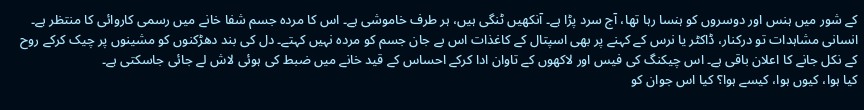کے شور میں ہنس اور دوسروں کو ہنسا رہا تھا، آج سرد پڑا ہے۔ آنکھیں ٹنگی ہیں، ہر طرف خاموشی ہے۔ اس کا مردہ جسم شفا خانے میں رسمی کاروائی کا منتظر ہے۔ انسانی مشاہدات تو درکنار، ڈاکٹر یا نرس کے کہنے پر بھی اسپتال کے کاغذات اس بے جان جسم کو مردہ نہیں کہتے۔ دل کی بند دھڑکنوں کو مشینوں پر چیک کرکے روح کے نکل جانے کا اعلان باقی ہے۔ اس چیکنگ کی فیس اور لاکھوں کے تاوان ادا کرکے احساس کے قید خانے میں ضبط کی ہوئی لاش لے جائی جاسکتی ہے۔
کیا ہوا، کیوں ہوا، کیسے ہوا؟ کیا اس جوان کو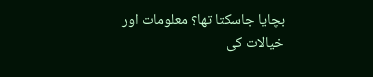بچایا جاسکتا تھا؟ معلومات اور خیالات کی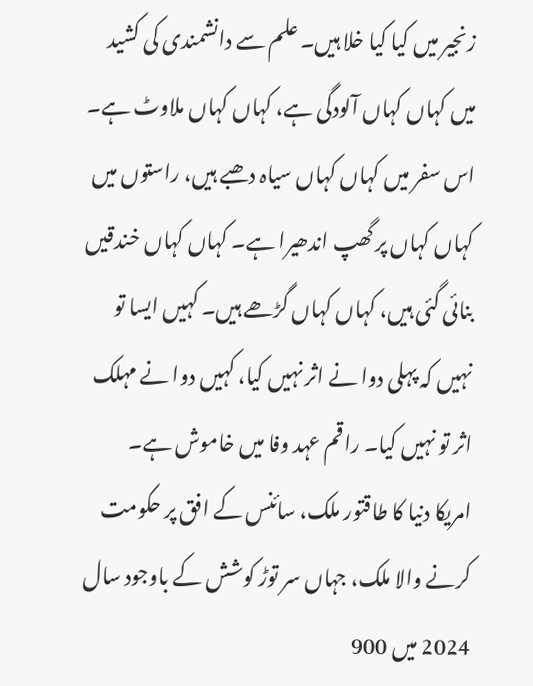زنجیر میں کیا کیا خلا ہیں۔ علم سے دانشمندی کی کشید میں کہاں کہاں آلودگی ہے، کہاں کہاں ملاوٹ ہے۔ اس سفر میں کہاں کہاں سیاہ دھبے ہیں، راستوں میں کہاں کہاں پر گھپ اندھیرا ہے۔ کہاں کہاں خندقیں بنائی گئی ہیں، کہاں کہاں گڑھے ہیں۔ کہیں ایسا تو نہیں کہ پہلی دوا نے اثر نہیں کیا، کہیں دوا نے مہلک اثر تو نہیں کیا۔ راقم عہد وفا میں خاموش ہے۔
امریکا دنیا کا طاقتور ملک، سائنس کے افق پر حکومت کرنے والا ملک، جہاں سر توڑ کوشش کے باوجود سال 2024 میں 900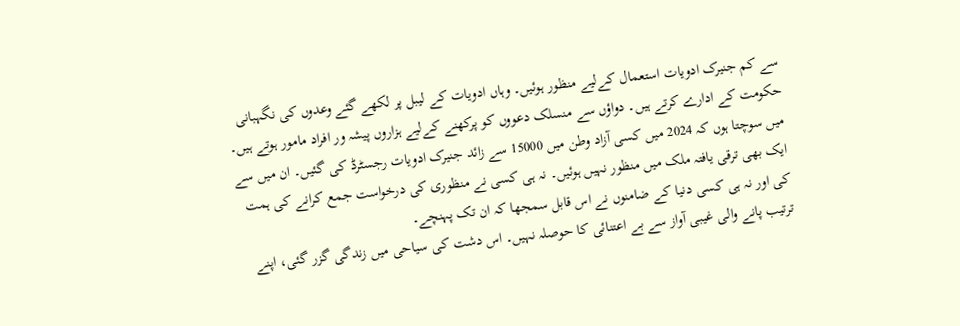سے کم جنیرک ادویات استعمال کےلیے منظور ہوئیں۔ وہاں ادویات کے لیبل پر لکھے گئے وعدوں کی نگہبانی حکومت کے ادارے کرتے ہیں۔ دواؤں سے منسلک دعووں کو پرکھنے کےلیے ہزاروں پیشہ ور افراد مامور ہوتے ہیں۔ میں سوچتا ہوں کہ 2024 میں کسی آزاد وطن میں 15000 سے زائد جنیرک ادویات رجسٹرڈ کی گئیں۔ ان میں سے ایک بھی ترقی یافتہ ملک میں منظور نہیں ہوئیں۔ نہ ہی کسی نے منظوری کی درخواست جمع کرانے کی ہمت کی اور نہ ہی کسی دنیا کے ضامنوں نے اس قابل سمجھا کہ ان تک پہنچے۔
ترتیب پانے والی غیبی آواز سے بے اعتنائی کا حوصلہ نہیں۔ اس دشت کی سیاحی میں زندگی گزر گئی، اپنے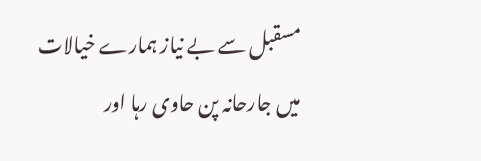مسقبل سے بے نیاز ہمارے خیالات میں جارحانہ پن حاوی رہا اور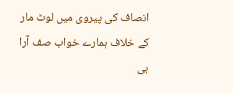انصاف کی پیروی میں لوٹ مار کے خلاف ہمارے خواب صف آرا ہی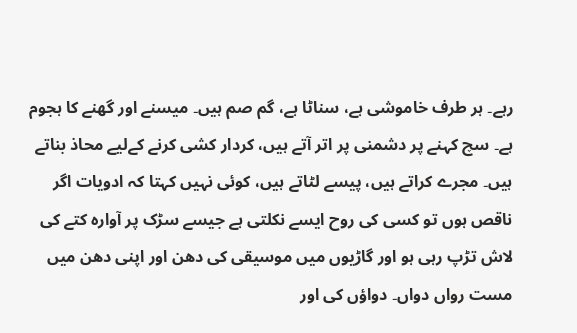رہے۔ ہر طرف خاموشی ہے، سناٹا ہے، گم صم ہیں۔ میسنے اور گھنے کا ہجوم ہے۔ سچ کہنے پر دشمنی پر اتر آتے ہیں، کردار کشی کرنے کےلیے محاذ بناتے ہیں۔ مجرے کراتے ہیں، پیسے لٹاتے ہیں، کوئی نہیں کہتا کہ ادویات اگر ناقص ہوں تو کسی کی روح ایسے نکلتی ہے جیسے سڑک پر آوارہ کتے کی لاش تڑپ رہی ہو اور گاڑیوں میں موسیقی کی دھن اور اپنی دھن میں مست رواں دواں۔ دواؤں کی اور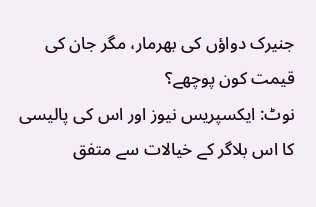جنیرک دواؤں کی بھرمار، مگر جان کی قیمت کون پوچھے؟
نوٹ: ایکسپریس نیوز اور اس کی پالیسی کا اس بلاگر کے خیالات سے متفق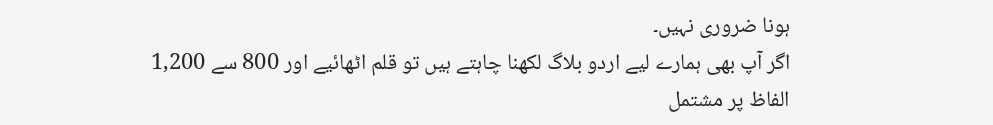ہونا ضروری نہیں۔
اگر آپ بھی ہمارے لیے اردو بلاگ لکھنا چاہتے ہیں تو قلم اٹھائیے اور 800 سے 1,200 الفاظ پر مشتمل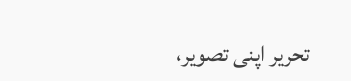تحریر اپنی تصویر،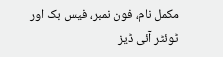مکمل نام، فون نمبر، فیس بک اور ٹوئٹر آئی ڈیز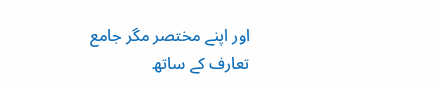اور اپنے مختصر مگر جامع تعارف کے ساتھ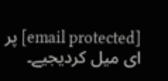[email protected] پر ای میل کردیجیے۔